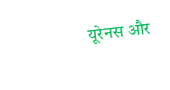यूरेनस और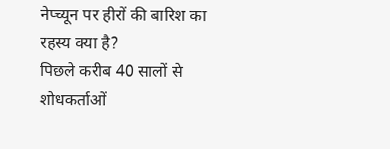नेप्च्यून पर हीरों की बारिश का रहस्य क्या है?
पिछले करीब 40 सालों से शोधकर्ताओं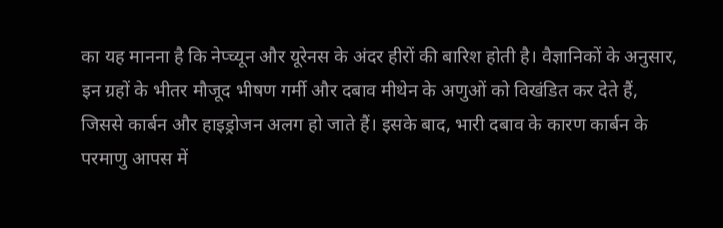का यह मानना है कि नेप्च्यून और यूरेनस के अंदर हीरों की बारिश होती है। वैज्ञानिकों के अनुसार, इन ग्रहों के भीतर मौजूद भीषण गर्मी और दबाव मीथेन के अणुओं को विखंडित कर देते हैं, जिससे कार्बन और हाइड्रोजन अलग हो जाते हैं। इसके बाद, भारी दबाव के कारण कार्बन के परमाणु आपस में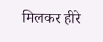मिलकर हीरे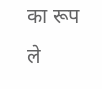का रूप ले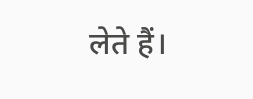लेते हैं।